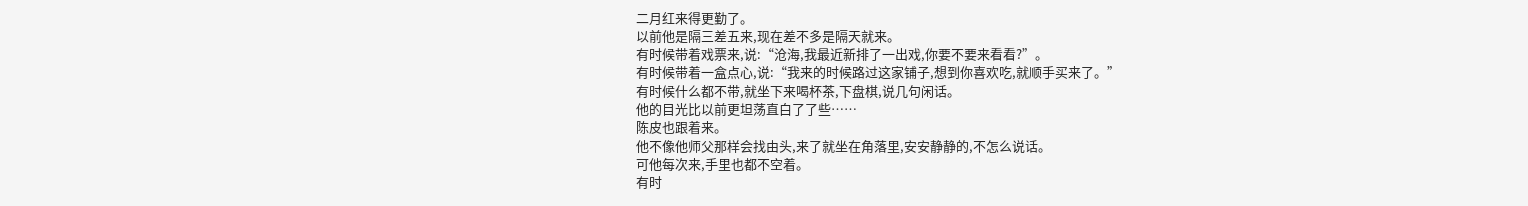二月红来得更勤了。
以前他是隔三差五来,现在差不多是隔天就来。
有时候带着戏票来,说:“沧海,我最近新排了一出戏,你要不要来看看?”。
有时候带着一盒点心,说:“我来的时候路过这家铺子,想到你喜欢吃,就顺手买来了。”
有时候什么都不带,就坐下来喝杯茶,下盘棋,说几句闲话。
他的目光比以前更坦荡直白了了些……
陈皮也跟着来。
他不像他师父那样会找由头,来了就坐在角落里,安安静静的,不怎么说话。
可他每次来,手里也都不空着。
有时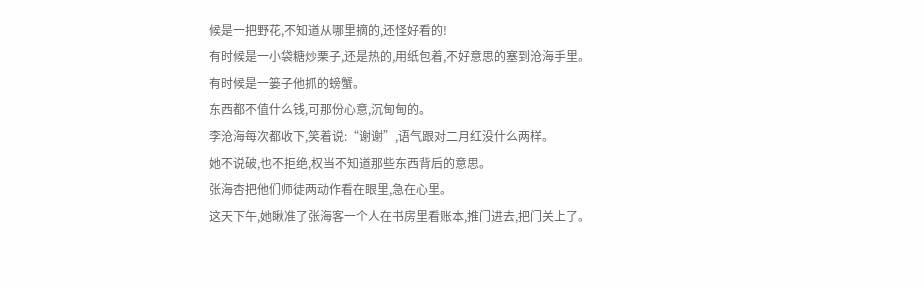候是一把野花,不知道从哪里摘的,还怪好看的!
有时候是一小袋糖炒栗子,还是热的,用纸包着,不好意思的塞到沧海手里。
有时候是一篓子他抓的螃蟹。
东西都不值什么钱,可那份心意,沉甸甸的。
李沧海每次都收下,笑着说:“谢谢”,语气跟对二月红没什么两样。
她不说破,也不拒绝,权当不知道那些东西背后的意思。
张海杏把他们师徒两动作看在眼里,急在心里。
这天下午,她瞅准了张海客一个人在书房里看账本,推门进去,把门关上了。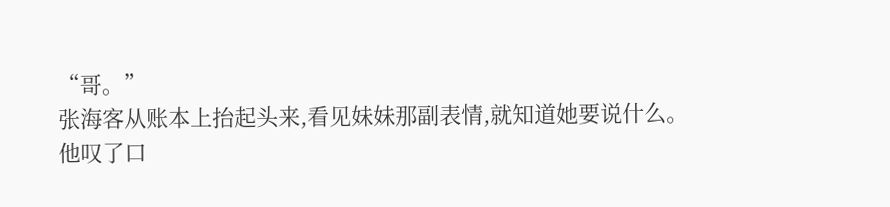“哥。”
张海客从账本上抬起头来,看见妹妹那副表情,就知道她要说什么。
他叹了口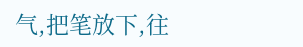气,把笔放下,往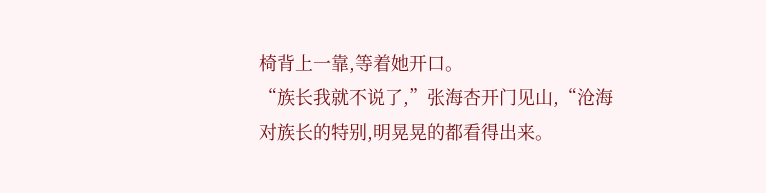椅背上一靠,等着她开口。
“族长我就不说了,”张海杏开门见山,“沧海对族长的特别,明晃晃的都看得出来。